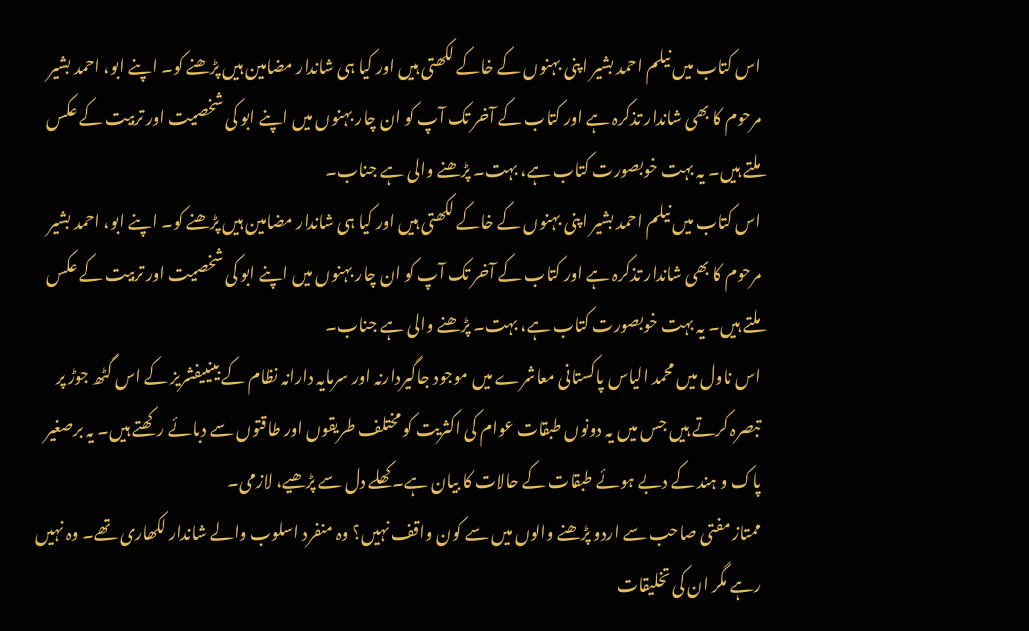اس کتاب میں نیلم احمد بشیر اپنی بہنوں کے خاکے لکھتی ہیں اور کیا ہی شاندار مضامین ہیں پڑھنے کو۔ اپنے ابو، احمد بشیر مرحوم کا بھی شاندار تذکرہ ہے اور کتاب کے آخر تک آپ کو ان چار بہنوں میں اپنے ابو کی شخصیت اور تربیت کے عکس ملتے ہیں۔ یہ بہت خوبصورت کتاب ہے، بہت۔ پڑھنے والی ہے جناب۔
اس کتاب میں نیلم احمد بشیر اپنی بہنوں کے خاکے لکھتی ہیں اور کیا ہی شاندار مضامین ہیں پڑھنے کو۔ اپنے ابو، احمد بشیر مرحوم کا بھی شاندار تذکرہ ہے اور کتاب کے آخر تک آپ کو ان چار بہنوں میں اپنے ابو کی شخصیت اور تربیت کے عکس ملتے ہیں۔ یہ بہت خوبصورت کتاب ہے، بہت۔ پڑھنے والی ہے جناب۔
اس ناول میں محمد الیاس پاکستانی معاشرے میں موجود جاگیردارنہ اور سرمایہ دارانہ نظام کے بینییفشریز کے اس گٹھ جوڑ پر تبصرہ کرتے ہیں جس میں یہ دونوں طبقات عوام کی اکثریت کو مختلف طریقوں اور طاقتوں سے دبائے رکھتے ہیں۔ یہ برصغیر پاک و ہند کے دبے ہوئے طبقات کے حالات کا بیان ہے۔ کھلے دل سے پڑھیے، لازمی۔
ممتاز مفتی صاحب سے اردو پڑھنے والوں میں سے کون واقف نہیں؟ وہ منفرد اسلوب والے شاندار لکھاری تھے۔ وہ نہیں رہے مگر ان کی تخلیقات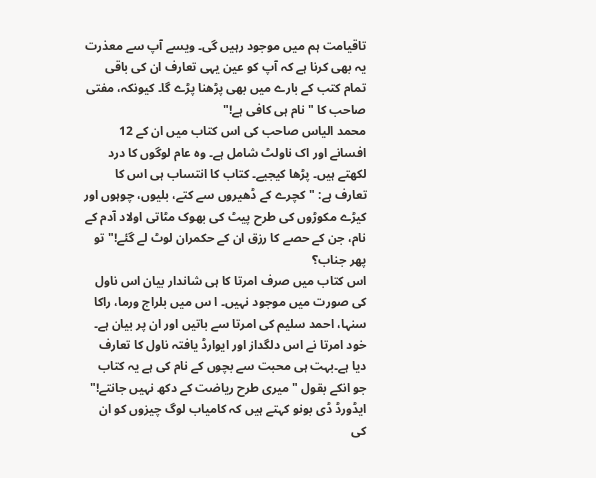تاقیامت ہم میں موجود رہیں گی۔ ویسے آپ سے معذرت یہ بھی کرنا ہے کہ آپ کو عین یہی تعارف ان کی باقی تمام کتب کے بارے میں بھی پڑھنا پڑے گا۔ کیونکہ، مفتی صاحب کا "نام ہی کافی ہے!"
محمد الیاس صاحب کی اس کتاب میں ان کے 12 افسانے اور اک ناولٹ شامل ہے۔ وہ عام لوگوں کا درد لکھتے ہیں۔ پڑھا کیجیے۔ کتاب کا انتساب ہی اس کا تعارف ہے: "کچرے کے ڈھیروں سے کتے، بلیوں، چوہوں اور کیڑے مکوڑوں کی طرح پیٹ کی بھوک مٹاتی اولاد آدم کے نام، جن کے حصے کا رزق ان کے حکمران لوٹ لے گئے!" تو پھر جناب؟
اس کتاب میں صرف امرتا کا ہی شاندار بیان اس ناول کی صورت میں موجود نہیں۔ ا س میں بلراج ورما، راکا سنہا، احمد سلیم کی امرتا سے باتیں اور ان پر بیان ہے۔ خود امرتا نے اس دلگداز اور ایوارڈ یافتہ ناول کا تعارف دیا ہے۔بہت ہی محبت سے بچوں کے نام کی ہے یہ کتاب جو انکے بقول "میری طرح ریاضت کے دکھ نہیں جانتے!"
ایڈورڈ ڈی بونو کہتے ہیں کہ کامیاب لوگ چیزوں کو ان کی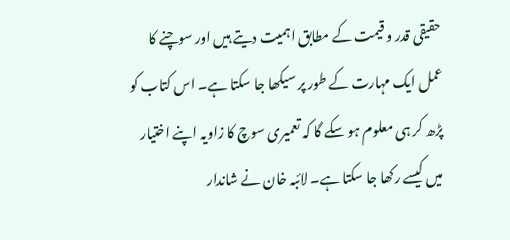حقیقی قدر و قیمت کے مطابق اہمیت دیتے ہیں اور سوچنے کا عمل ایک مہارت کے طور پر سیکھا جا سکتا ہے۔ اس کتاب کو پڑھ کر ہی معلوم ہو سکے گا کہ تعمیری سوچ کا زاویہ اپنے اختیار میں کیسے رکھا جا سکتا ہے۔ لائبہ خان نے شاندار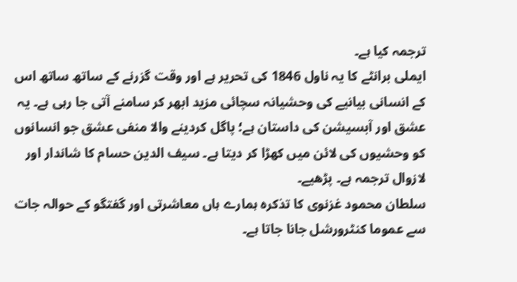ترجمہ کیا ہے۔
ایملی برانٹے کا یہ ناول 1846 کی تحریر ہے اور وقت گزرنے کے ساتھ ساتھ اس کے انسانی بیانیے کی وحشیانہ سچائی مزید ابھر کر سامنے آتی جا رہی ہے۔ یہ عشق اور آبسیشن کی داستان ہے؛ پاگل کردینے والا منفی عشق جو انسانوں کو وحشیوں کی لائن میں کھڑا کر دیتا ہے۔ سیف الدین حسام کا شاندار اور لازوال ترجمہ ہے۔ پڑھیے۔
سلطان محمود غزنوی کا تذکرہ ہمارے ہاں معاشرتی اور گفتگو کے حوالہ جات سے عموما کنٹرورشل جانا جاتا ہے۔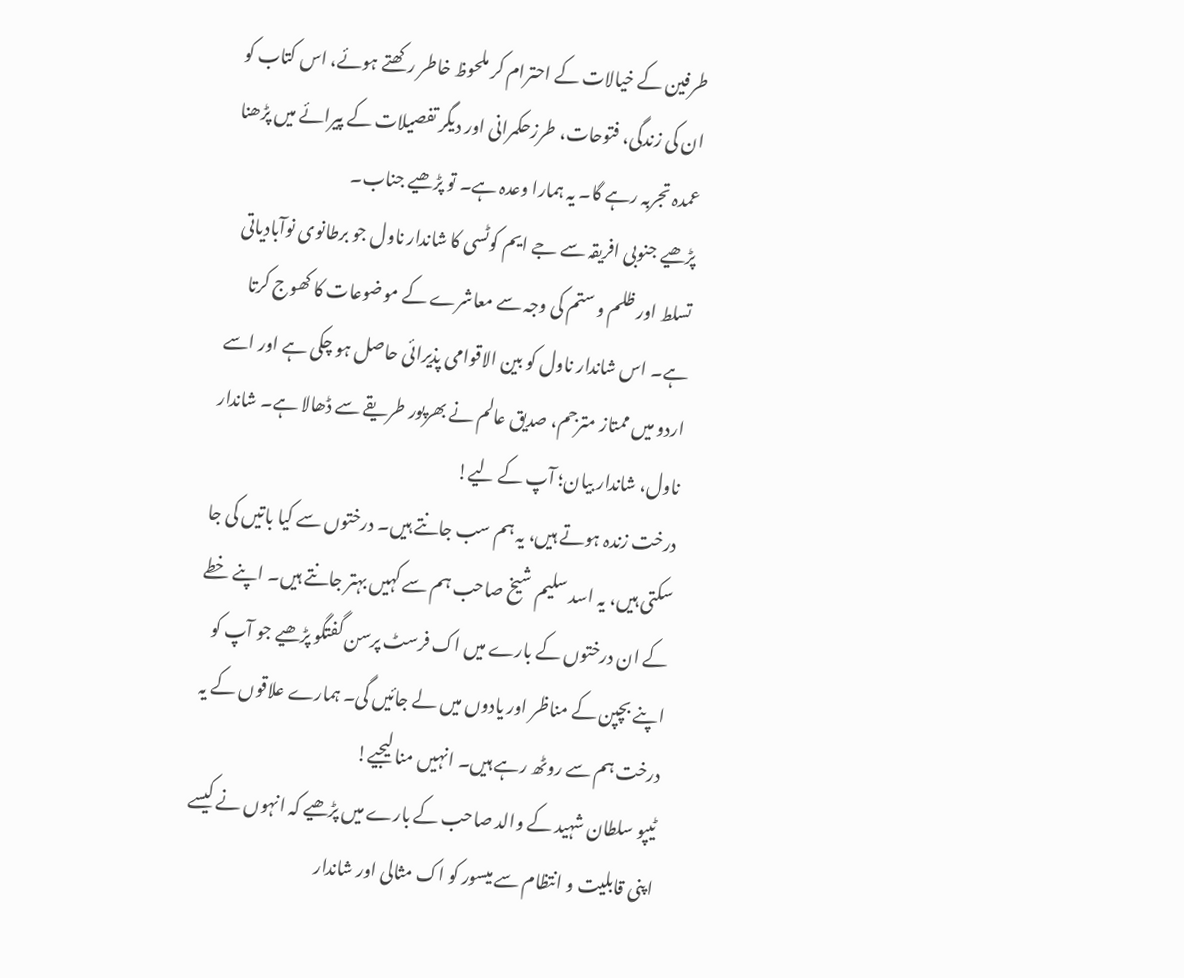طرفین کے خیالات کے احترام کر ملحوظ خاطر رکھتے ہوئے، اس کتاب کو ان کی زندگی، فتوحات، طرزحکمرانی اور دیگر تفصیلات کے پیرائے میں پڑھنا عمدہ تجربہ رہے گا۔ یہ ہمارا وعدہ ہے۔ تو پڑھیے جناب۔
پڑھیے جنوبی افریقہ سے جے ایم کوٹسی کا شاندار ناول جو برطانوی نوآبادیاتی تسلط اور ظلم و ستم کی وجہ سے معاشرے کے موضوعات کا کھوج کرتا ہے۔ اس شاندار ناول کو بین الاقوامی پذیرائی حاصل ہو چکی ہے اور اسے اردو میں ممتاز مترجم، صدیق عالم نے بھرپور طریقے سے ڈھالا ہے۔ شاندار ناول، شاندار بیان؛ آپ کے لیے!
درخت زندہ ہوتے ہیں، یہ ہم سب جانتے ہیں۔ درختوں سے کیا باتیں کی جا سکتی ہیں، یہ اسد سلیم شیخ صاحب ہم سے کہیں بہتر جانتے ہیں۔ اپنے خطے کے ان درختوں کے بارے میں اک فرسٹ پرسن گفتگو پڑھیے جو آپ کو اپنے بچپن کے مناظر اور یادوں میں لے جائیں گی۔ ہمارے علاقوں کے یہ درخت ہم سے روٹھ رہے ہیں۔ انہیں منا لیجیے!
ٹیپو سلطان شہید کے والد صاحب کے بارے میں پڑھیے کہ انہوں نے کیسے اپنی قابلیت و انتظام سے میسور کو اک مثالی اور شاندار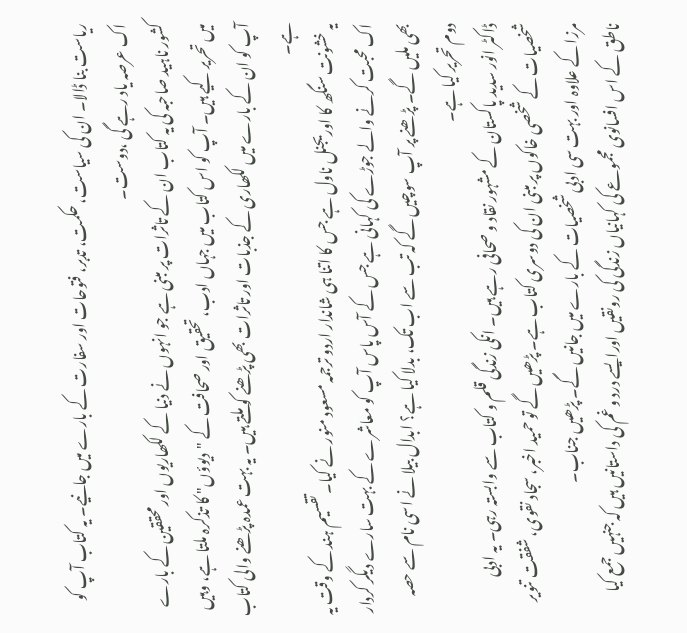ریاست بنا ڈالا۔ ان کی سیاست، حکمت، تدبر، فتوحات اور سفارت کے بارے میں جانیے۔ یہ کتاب آپ کو اک عرصہ یاد رہے گی ،دوست۔
کشور ناہید صاحبہ کی یہ کتاب ان کے تاثرات پر مبنی ہے جو انہوں نے دنیا کے لکھاریوں اور محققین کے بارے میں تحریر کیے ہیں۔ آپ کو اس کتاب میں جہاں ادب، تحقیق اور صحافت کے "دیوؤں" کا تذکرہ ملتا ہے، وہیں آپ کو ان کے بارے میں لکھاری کے جذبات اور تاثرات بھی پڑھنے کو ملتے ہیں۔ یہ بہت عمدہ پڑھنے والی کتاب ہے۔
یہ خشونت سنگھ کا اوریجنل ناول ہے جس کا اتنا ہی شاندار اردو ترجمہ مسعود منور نے کیا۔ تقسیم ہند کے وقت یہ اک محبت کرنے والے جوڑے کی کہانی ہے جس کے آس پاس آپ کو معاشرے کے بہت سارے دیگر کردار بھی ملیں گے۔ پڑھنے پر آپ سوچیں گے کہ تب سے اب تک، بدلا کیا ہے؟ ابدال بیلا نے اسی نام سے حصہ دوم تحریر کیا ہے۔
ڈاکٹر انور سدید پاکستان کے مشہور نقاد و صحافی رہے ہیں۔ انکی زندگی قلم و کتاب سے وابستہ رہی۔ یہ ادبی شخصیات کے شخصی خاکوں پر مبنی ان کی دوسری کتاب ہے۔ پڑھیں گے تو حمید اخبر، سجاد نقوی، شفقت تنویر مرزا کے علاوہ اور بہت سی ادبی شخصیات کے بارے میں جانیں گے۔ پڑھیں جناب۔
ناطق کے اس افسانوی مجموعے کی کہانیاں زندگی کی رونقیں اورایسے درد و غم کی داستانیں ہیں کہ جنہیں جمع کیا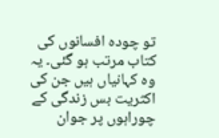تو چودہ افسانوں کی کتاب مرتب ہو گئی۔ یہ وہ کہانیاں ہیں جن کی اکثریت بس زندگی کے چوراہوں پر جوان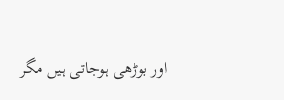اور بوڑھی ہوجاتی ہیں مگر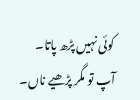کوئی نہیں پڑھ پاتا۔ آپ تو مگر پڑھیے ناں۔